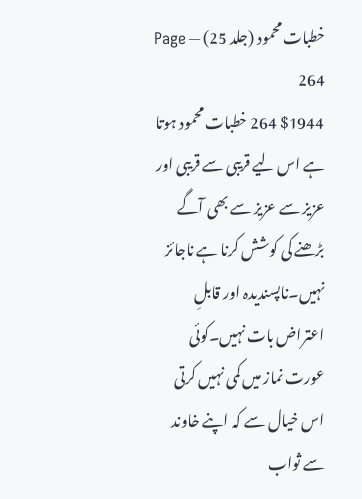خطبات محمود (جلد 25) — Page 264
$1944 264 خطبات محمود ہوتا ہے اس لیے قریبی سے قریبی اور عزیز سے عزیز سے بھی آگے بڑھنے کی کوشش کرنا ہے ناجائز نہیں۔ناپسندیدہ اور قابلِ اعتراض بات نہیں۔کوئی عورت نماز میں کمی نہیں کرتی اس خیال سے کہ اپنے خاوند سے ثواب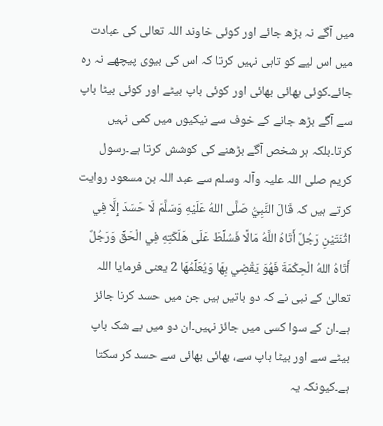میں آگے نہ بڑھ جائے اور کوئی خاوند اللہ تعالی کی عبادت میں اس لیے کو تاہی نہیں کرتا کہ اس کی بیوی پیچھے نہ رہ جائے۔کوئی بھائی بھائی اور کوئی باپ بیٹے اور کوئی بیٹا باپ سے آگے بڑھ جانے کے خوف سے نیکیوں میں کمی نہیں کرتا۔بلکہ ہر شخص آگے بڑھنے کی کوشش کرتا ہے۔رسول کریم صلی اللہ علیہ وآلہ وسلم سے عبد اللہ بن مسعود روایت کرتے ہیں کہ قَالَ النَّبِيُّ صَلَّى اللهُ عَلَيْهِ وَسَلَّمَ لَا حَسَدَ إِلَّا فِي اثْنَتَيْنِ رَجُلٌ أَتَاهُ اللَّهُ مَالًا فَسُلِّطَ عَلَى هَلَكَتِهِ فِي الْحَقِّ وَرَجُلٌ أَتَاهُ اللهُ الْحِكْمَةَ فَهُوَ يَقْضِي بِهَا وَيُعَلِّمُهَا 2 یعنی فرمایا اللہ تعالیٰ کے نبی نے کہ دو باتیں ہیں جن میں حسد کرنا جائز ہے۔ان کے سوا کسی میں جائز نہیں۔ان دو میں بے شک باپ بیٹے سے اور بیٹا باپ سے، بھائی بھائی سے حسد کر سکتا ہے۔کیونکہ یہ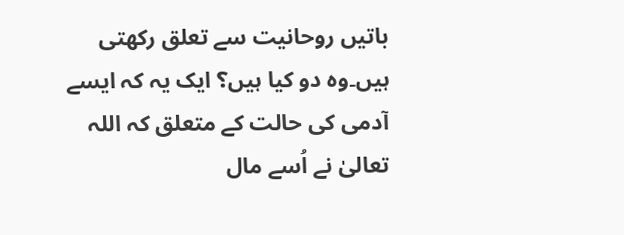باتیں روحانیت سے تعلق رکھتی ہیں۔وہ دو کیا ہیں؟ ایک یہ کہ ایسے آدمی کی حالت کے متعلق کہ اللہ تعالیٰ نے اُسے مال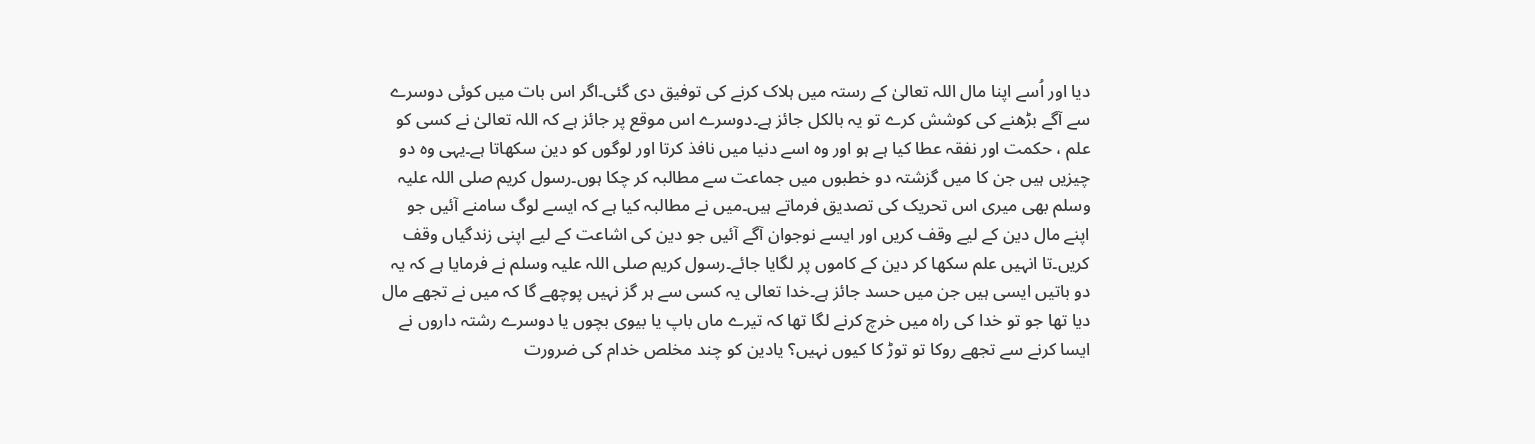دیا اور اُسے اپنا مال اللہ تعالیٰ کے رستہ میں ہلاک کرنے کی توفیق دی گئی۔اگر اس بات میں کوئی دوسرے سے آگے بڑھنے کی کوشش کرے تو یہ بالکل جائز ہے۔دوسرے اس موقع پر جائز ہے کہ اللہ تعالیٰ نے کسی کو علم ، حکمت اور نفقہ عطا کیا ہے ہو اور وہ اسے دنیا میں نافذ کرتا اور لوگوں کو دین سکھاتا ہے۔یہی وہ دو چیزیں ہیں جن کا میں گزشتہ دو خطبوں میں جماعت سے مطالبہ کر چکا ہوں۔رسول کریم صلی اللہ علیہ وسلم بھی میری اس تحریک کی تصدیق فرماتے ہیں۔میں نے مطالبہ کیا ہے کہ ایسے لوگ سامنے آئیں جو اپنے مال دین کے لیے وقف کریں اور ایسے نوجوان آگے آئیں جو دین کی اشاعت کے لیے اپنی زندگیاں وقف کریں۔تا انہیں علم سکھا کر دین کے کاموں پر لگایا جائے۔رسول کریم صلی اللہ علیہ وسلم نے فرمایا ہے کہ یہ دو باتیں ایسی ہیں جن میں حسد جائز ہے۔خدا تعالی یہ کسی سے ہر گز نہیں پوچھے گا کہ میں نے تجھے مال دیا تھا جو تو خدا کی راہ میں خرچ کرنے لگا تھا کہ تیرے ماں باپ یا بیوی بچوں یا دوسرے رشتہ داروں نے ایسا کرنے سے تجھے روکا تو توڑ کا کیوں نہیں؟ یادین کو چند مخلص خدام کی ضرورت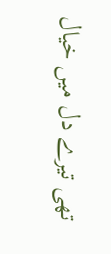تھی تیرے دل میں خیال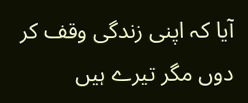آیا کہ اپنی زندگی وقف کر دوں مگر تیرے ہیں